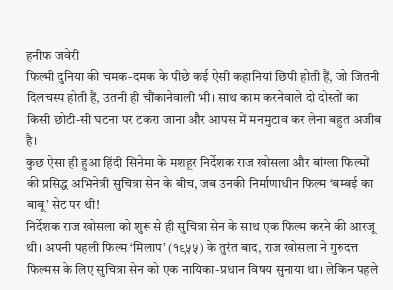हनीफ जवेरी
फिल्मी दुनिया की चमक-दमक के पीछे कई ऐसी कहानियां छिपी होती हैं, जो जितनी दिलचस्प होती हैं, उतनी ही चौंकानेवाली भी। साथ काम करनेवाले दो दोस्तों का किसी छोटी-सी घटना पर टकरा जाना और आपस में मनमुटाव कर लेना बहुत अजीब है।
कुछ ऐसा ही हुआ हिंदी सिनेमा के मशहूर निर्देशक राज खोसला और बांग्ला फिल्मों की प्रसिद्ध अभिनेत्री सुचित्रा सेन के बीच, जब उनकी निर्माणाधीन फिल्म ‘बम्बई का बाबू’ सेट पर थी!
निर्देशक राज खोसला को शुरू से ही सुचित्रा सेन के साथ एक फिल्म करने की आरजू थी। अपनी पहली फिल्म ‘मिलाप’ (१९५५) के तुरंत बाद, राज खोसला ने गुरुदत्त फिल्मस के लिए सुचित्रा सेन को एक नायिका-प्रधान विषय सुनाया था। लेकिन पहले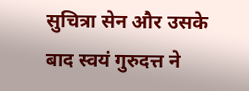सुचित्रा सेन और उसके बाद स्वयं गुरुदत्त ने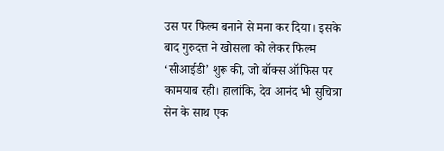उस पर फिल्म बनाने से मना कर दिया। इसके बाद गुरुदत्त ने खोसला को लेकर फिल्म ‘सीआईडी’ शुरू की, जो बॉक्स ऑफिस पर कामयाब रही। हालांकि, देव आनंद भी सुचित्रा सेन के साथ एक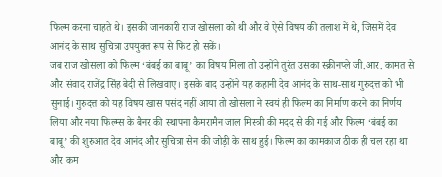फिल्म करना चाहते थे। इसकी जानकारी राज खोसला को थी और वे ऐसे विषय की तलाश में थे, जिसमें देव आनंद के साथ सुचित्रा उपयुक्त रूप से फिट हो सकें।
जब राज खोसला को फिल्म ‘बंबई का बाबू’ का विषय मिला तो उन्होंने तुरंत उसका स्क्रीनप्ले जी.आर. कामत से और संवाद राजेंद्र सिंह बेदी से लिखवाए। इसके बाद उन्होंने यह कहानी देव आनंद के साथ-साथ गुरुदत्त को भी सुनाई। गुरुदत्त को यह विषय खास पसंद नहीं आया तो खोसला ने स्वयं ही फिल्म का निर्माण करने का निर्णय लिया और नया फिल्म्स के बैनर की स्थापना कैमरामैन जाल मिस्त्री की मदद से की गई और फिल्म ‘बंबई का बाबू’ की शुरुआत देव आनंद और सुचित्रा सेन की जोड़ी के साथ हुई। फिल्म का कामकाज ठीक ही चल रहा था और कम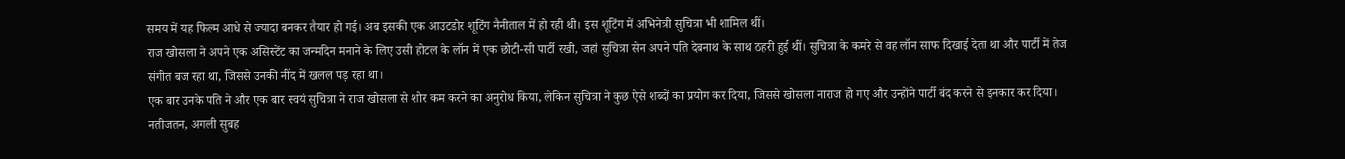समय में यह फिल्म आधे से ज्यादा बनकर तैयार हो गई। अब इसकी एक आउटडोर शूटिंग नैनीताल में हो रही थी। इस शूटिंग में अभिनेत्री सुचित्रा भी शामिल थीं।
राज खोसला ने अपने एक असिस्टेंट का जन्मदिन मनाने के लिए उसी होटल के लॉन में एक छोटी-सी पार्टी रखी, जहां सुचित्रा सेन अपने पति देबनाथ के साथ ठहरी हुई थीं। सुचित्रा के कमरे से वह लॉन साफ दिखाई देता था और पार्टी में तेज संगीत बज रहा था, जिससे उनकी नींद में खलल पड़ रहा था।
एक बार उनके पति ने और एक बार स्वयं सुचित्रा ने राज खोसला से शोर कम करने का अनुरोध किया, लेकिन सुचित्रा ने कुछ ऐसे शब्दों का प्रयोग कर दिया, जिससे खोसला नाराज हो गए और उन्होंने पार्टी बंद करने से इनकार कर दिया। नतीजतन, अगली सुबह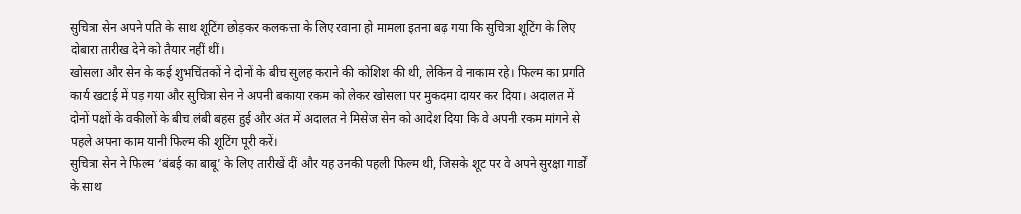सुचित्रा सेन अपने पति के साथ शूटिंग छोड़कर कलकत्ता के लिए रवाना हो मामला इतना बढ़ गया कि सुचित्रा शूटिंग के लिए दोबारा तारीख देने को तैयार नहीं थीं।
खोसला और सेन के कई शुभचिंतकों ने दोनों के बीच सुलह कराने की कोशिश की थी, लेकिन वे नाकाम रहे। फिल्म का प्रगति कार्य खटाई में पड़ गया और सुचित्रा सेन ने अपनी बकाया रकम को लेकर खोसला पर मुकदमा दायर कर दिया। अदालत में दोनों पक्षों के वकीलों के बीच लंबी बहस हुई और अंत में अदालत ने मिसेज सेन को आदेश दिया कि वे अपनी रकम मांगने से पहले अपना काम यानी फिल्म की शूटिंग पूरी करें।
सुचित्रा सेन ने फिल्म ‘बंबई का बाबू’ के लिए तारीखें दीं और यह उनकी पहली फिल्म थी, जिसके शूट पर वे अपने सुरक्षा गार्डों के साथ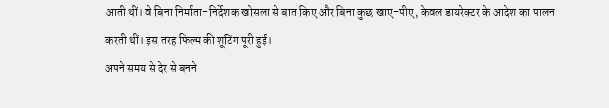आती थीं। वे बिना निर्माता-निर्देशक खोसला से बात किए और बिना कुछ खाए-पीए, केवल डायरेक्टर के आदेश का पालन करती थीं। इस तरह फिल्म की शूटिंग पूरी हुई।
अपने समय से देर से बनने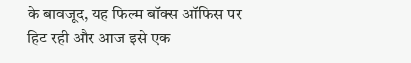के बावजूद, यह फिल्म बॉक्स ऑफिस पर हिट रही और आज इसे एक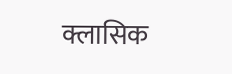क्लासिक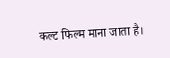कल्ट फिल्म माना जाता है।